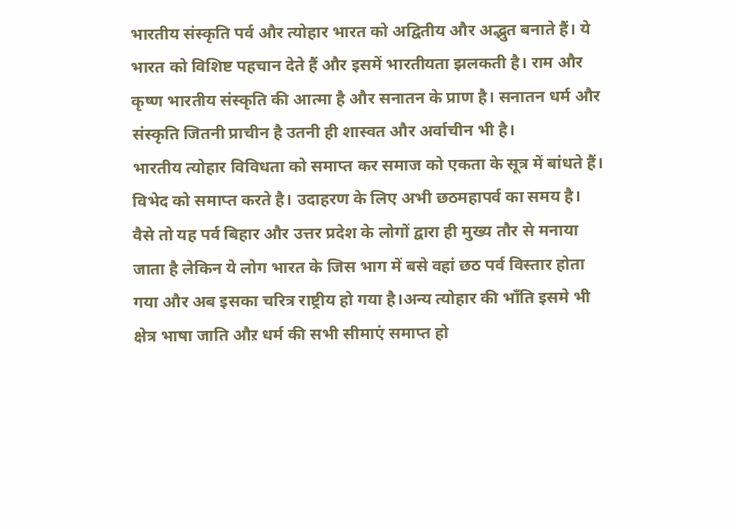भारतीय संस्कृति पर्व और त्योहार भारत को अद्वितीय और अद्भुत बनाते हैं। ये भारत को विशिष्ट पहचान देते हैं और इसमें भारतीयता झलकती है। राम और कृष्ण भारतीय संस्कृति की आत्मा है और सनातन के प्राण है। सनातन धर्म और संस्कृति जितनी प्राचीन है उतनी ही शास्वत और अर्वाचीन भी है।
भारतीय त्योहार विविधता को समाप्त कर समाज को एकता के सूत्र में बांधते हैं। विभेद को समाप्त करते है। उदाहरण के लिए अभी छठमहापर्व का समय है। वैसे तो यह पर्व बिहार और उत्तर प्रदेश के लोगों द्वारा ही मुख्य तौर से मनाया जाता है लेकिन ये लोग भारत के जिस भाग में बसे वहां छठ पर्व विस्तार होता गया और अब इसका चरित्र राष्ट्रीय हो गया है।अन्य त्योहार की भाँति इसमे भी क्षेत्र भाषा जाति औऱ धर्म की सभी सीमाएं समाप्त हो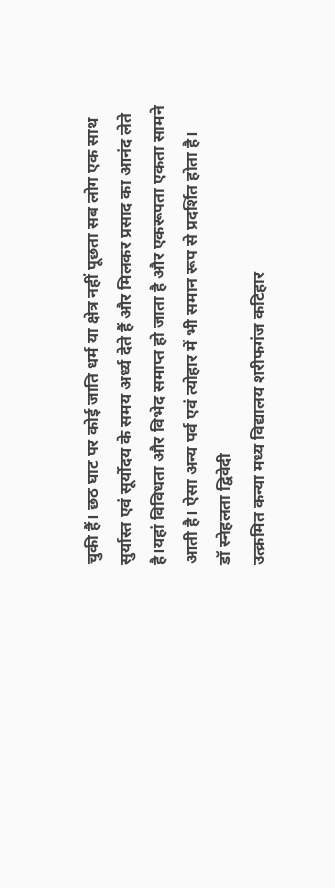चुकी हैं। छठ घाट पर कोई जाति धर्म या क्षेत्र नहीं पूछता सब लोग एक साथ सुर्यास्त एवं सूर्योदय के समय अर्ध्य देते हैं और मिलकर प्रसाद का आनंद लेते है।यहां विविधता और विभेद समाप्त हो जाता है और एकरूपता एकता सामने आती है। ऐसा अन्य पर्व एवं त्योहार में भी समान रूप से प्रदर्शित होता है।
डॉ स्नेहलता द्विवेदी
उत्क्रमित कन्या मध्य विद्यालय शरीफगंज कटिहार